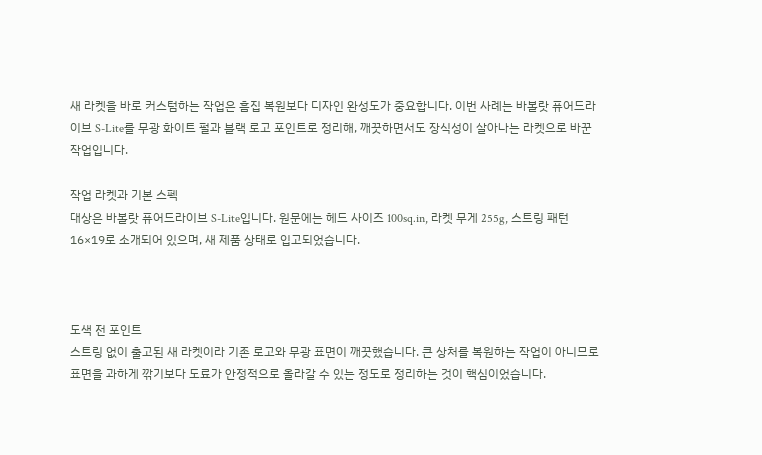새 라켓을 바로 커스텀하는 작업은 흠집 복원보다 디자인 완성도가 중요합니다. 이번 사례는 바볼랏 퓨어드라이브 S-Lite를 무광 화이트 펄과 블랙 로고 포인트로 정리해, 깨끗하면서도 장식성이 살아나는 라켓으로 바꾼 작업입니다.

작업 라켓과 기본 스펙
대상은 바볼랏 퓨어드라이브 S-Lite입니다. 원문에는 헤드 사이즈 100sq.in, 라켓 무게 255g, 스트링 패턴 16×19로 소개되어 있으며, 새 제품 상태로 입고되었습니다.



도색 전 포인트
스트링 없이 출고된 새 라켓이라 기존 로고와 무광 표면이 깨끗했습니다. 큰 상처를 복원하는 작업이 아니므로 표면을 과하게 깎기보다 도료가 안정적으로 올라갈 수 있는 정도로 정리하는 것이 핵심이었습니다.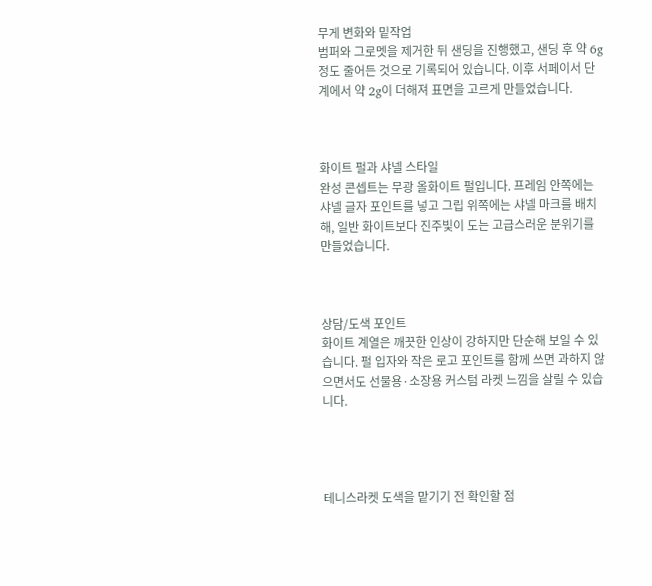무게 변화와 밑작업
범퍼와 그로멧을 제거한 뒤 샌딩을 진행했고, 샌딩 후 약 6g 정도 줄어든 것으로 기록되어 있습니다. 이후 서페이서 단계에서 약 2g이 더해져 표면을 고르게 만들었습니다.



화이트 펄과 샤넬 스타일
완성 콘셉트는 무광 올화이트 펄입니다. 프레임 안쪽에는 샤넬 글자 포인트를 넣고 그립 위쪽에는 샤넬 마크를 배치해, 일반 화이트보다 진주빛이 도는 고급스러운 분위기를 만들었습니다.



상담/도색 포인트
화이트 계열은 깨끗한 인상이 강하지만 단순해 보일 수 있습니다. 펄 입자와 작은 로고 포인트를 함께 쓰면 과하지 않으면서도 선물용·소장용 커스텀 라켓 느낌을 살릴 수 있습니다.




테니스라켓 도색을 맡기기 전 확인할 점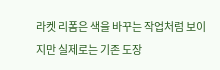라켓 리폼은 색을 바꾸는 작업처럼 보이지만 실제로는 기존 도장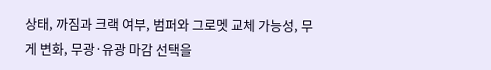상태, 까짐과 크랙 여부, 범퍼와 그로멧 교체 가능성, 무게 변화, 무광·유광 마감 선택을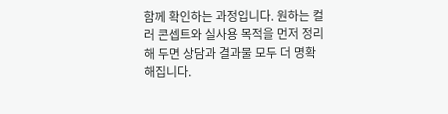함께 확인하는 과정입니다. 원하는 컬러 콘셉트와 실사용 목적을 먼저 정리해 두면 상담과 결과물 모두 더 명확해집니다.